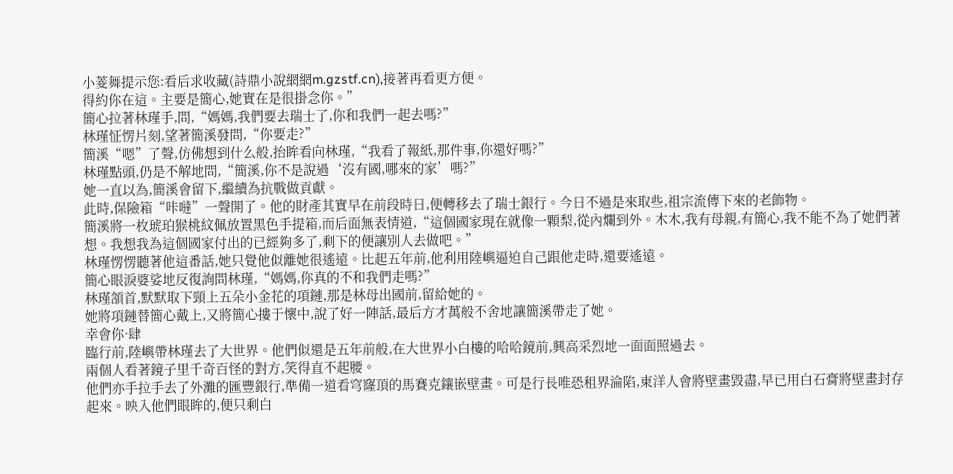小菱舞提示您:看后求收藏(詩鼎小說網網m.gzstf.cn),接著再看更方便。
得約你在這。主要是簡心,她實在是很掛念你。”
簡心拉著林瑾手,問,“媽媽,我們要去瑞士了,你和我們一起去嗎?”
林瑾怔愣片刻,望著簡溪發問,“你要走?”
簡溪“嗯”了聲,仿佛想到什么般,抬眸看向林瑾,“我看了報紙,那件事,你還好嗎?”
林瑾點頭,仍是不解地問,“簡溪,你不是說過‘沒有國,哪來的家’嗎?”
她一直以為,簡溪會留下,繼續為抗戰做貢獻。
此時,保險箱“咔噠”一聲開了。他的財產其實早在前段時日,便轉移去了瑞士銀行。今日不過是來取些,祖宗流傳下來的老飾物。
簡溪將一枚琥珀猴桃紋佩放置黑色手提箱,而后面無表情道,“這個國家現在就像一顆梨,從內爛到外。木木,我有母親,有簡心,我不能不為了她們著想。我想我為這個國家付出的已經夠多了,剩下的便讓別人去做吧。”
林瑾愣愣聽著他這番話,她只覺他似離她很遙遠。比起五年前,他利用陸嶼逼迫自己跟他走時,還要遙遠。
簡心眼淚婆娑地反復詢問林瑾,“媽媽,你真的不和我們走嗎?”
林瑾頷首,默默取下頸上五朵小金花的項鏈,那是林母出國前,留給她的。
她將項鏈替簡心戴上,又將簡心摟于懷中,說了好一陣話,最后方才萬般不舍地讓簡溪帶走了她。
幸會你·肆
臨行前,陸嶼帶林瑾去了大世界。他們似還是五年前般,在大世界小白樓的哈哈鏡前,興高采烈地一面面照過去。
兩個人看著鏡子里千奇百怪的對方,笑得直不起腰。
他們亦手拉手去了外灘的匯豐銀行,準備一道看穹窿頂的馬賽克鑲嵌壁畫。可是行長唯恐租界淪陷,東洋人會將壁畫毀盡,早已用白石膏將壁畫封存起來。映入他們眼眸的,便只剩白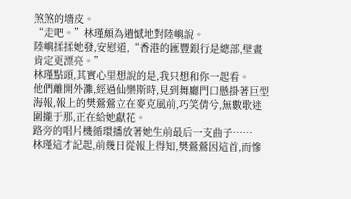煞煞的墻皮。
“走吧。”林瑾頗為遺憾地對陸嶼說。
陸嶼揉揉她發,安慰道,“香港的匯豐銀行是總部,壁畫肯定更漂亮。”
林瑾點頭,其實心里想說的是,我只想和你一起看。
他們離開外灘,經過仙樂斯時,見到舞廳門口懸掛著巨型海報,報上的樊鶯鶯立在麥克風前,巧笑倩兮,無數歌迷圍攏于那,正在給她獻花。
路旁的唱片機循環播放著她生前最后一支曲子……
林瑾這才記起,前幾日從報上得知,樊鶯鶯因這首,而慘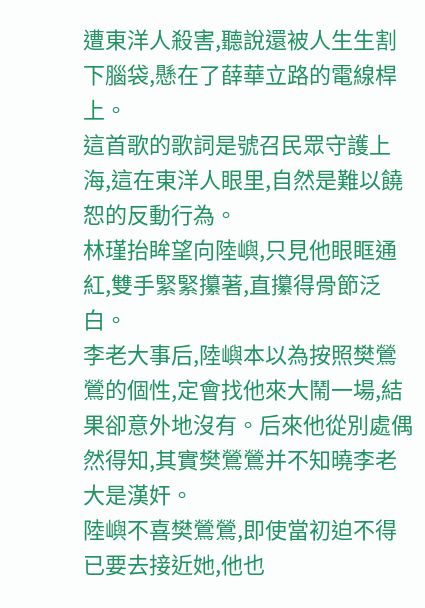遭東洋人殺害,聽說還被人生生割下腦袋,懸在了薛華立路的電線桿上。
這首歌的歌詞是號召民眾守護上海,這在東洋人眼里,自然是難以饒恕的反動行為。
林瑾抬眸望向陸嶼,只見他眼眶通紅,雙手緊緊攥著,直攥得骨節泛白。
李老大事后,陸嶼本以為按照樊鶯鶯的個性,定會找他來大鬧一場,結果卻意外地沒有。后來他從別處偶然得知,其實樊鶯鶯并不知曉李老大是漢奸。
陸嶼不喜樊鶯鶯,即使當初迫不得已要去接近她,他也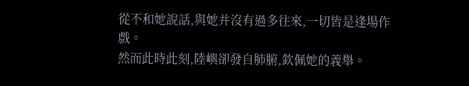從不和她說話,與她并沒有過多往來,一切皆是逢場作戲。
然而此時此刻,陸嶼卻發自肺腑,欽佩她的義舉。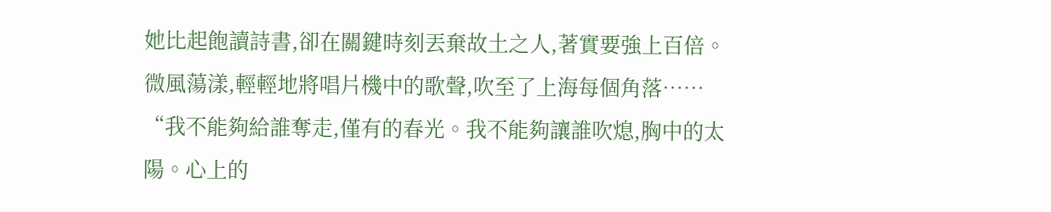她比起飽讀詩書,卻在關鍵時刻丟棄故土之人,著實要強上百倍。
微風蕩漾,輕輕地將唱片機中的歌聲,吹至了上海每個角落……
“我不能夠給誰奪走,僅有的春光。我不能夠讓誰吹熄,胸中的太陽。心上的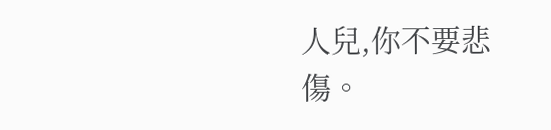人兒,你不要悲傷。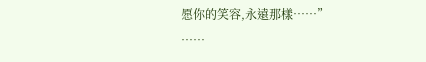愿你的笑容,永遠那樣……”
……